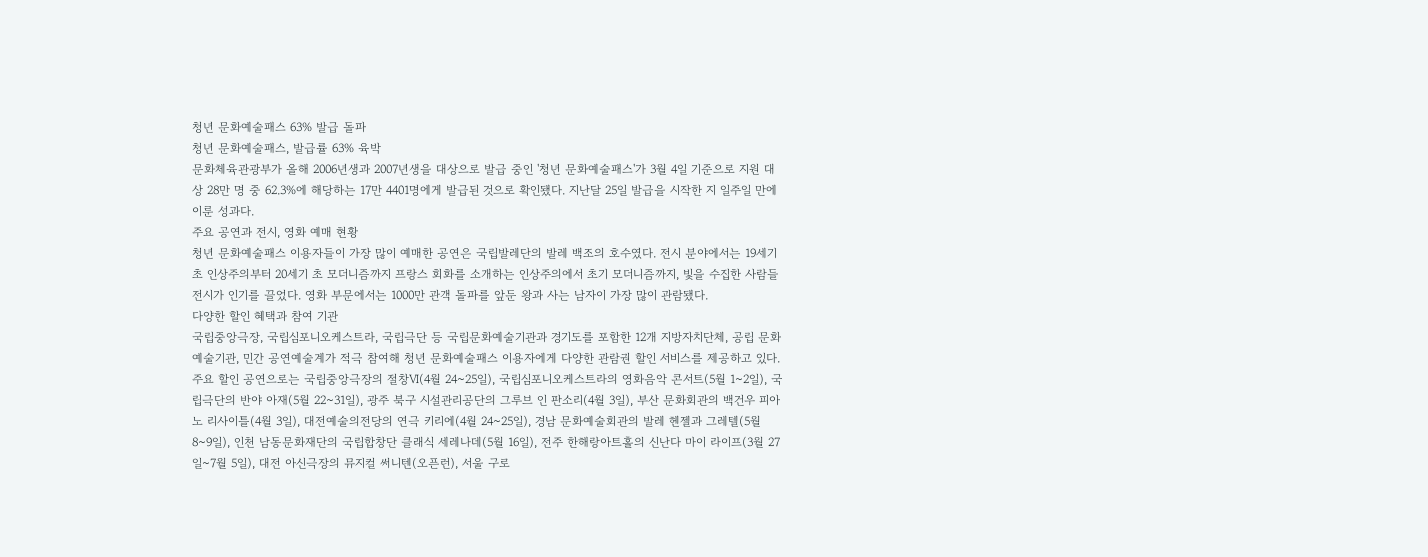청년 문화예술패스 63% 발급 돌파
청년 문화예술패스, 발급률 63% 육박
문화체육관광부가 올해 2006년생과 2007년생을 대상으로 발급 중인 '청년 문화예술패스'가 3월 4일 기준으로 지원 대상 28만 명 중 62.3%에 해당하는 17만 4401명에게 발급된 것으로 확인됐다. 지난달 25일 발급을 시작한 지 일주일 만에 이룬 성과다.
주요 공연과 전시, 영화 예매 현황
청년 문화예술패스 이용자들이 가장 많이 예매한 공연은 국립발레단의 발레 백조의 호수였다. 전시 분야에서는 19세기 초 인상주의부터 20세기 초 모더니즘까지 프랑스 회화를 소개하는 인상주의에서 초기 모더니즘까지, 빛을 수집한 사람들 전시가 인기를 끌었다. 영화 부문에서는 1000만 관객 돌파를 앞둔 왕과 사는 남자이 가장 많이 관람됐다.
다양한 할인 혜택과 참여 기관
국립중앙극장, 국립심포니오케스트라, 국립극단 등 국립문화예술기관과 경기도를 포함한 12개 지방자치단체, 공립 문화예술기관, 민간 공연예술계가 적극 참여해 청년 문화예술패스 이용자에게 다양한 관람권 할인 서비스를 제공하고 있다.
주요 할인 공연으로는 국립중앙극장의 절창Ⅵ(4월 24~25일), 국립심포니오케스트라의 영화음악 콘서트(5월 1~2일), 국립극단의 반야 아재(5월 22~31일), 광주 북구 시설관리공단의 그루브 인 판소리(4월 3일), 부산 문화회관의 백건우 피아노 리사이틀(4월 3일), 대전예술의전당의 연극 키리에(4월 24~25일), 경남 문화예술회관의 발레 헨젤과 그레텔(5월 8~9일), 인천 남동문화재단의 국립합창단 클래식 세레나데(5월 16일), 전주 한해랑아트홀의 신난다 마이 라이프(3월 27일~7월 5일), 대전 아신극장의 뮤지컬 써니텐(오픈런), 서울 구로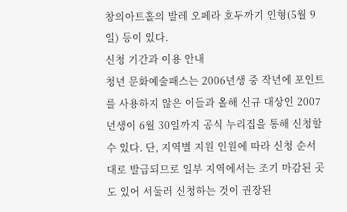창의아트홀의 발레 오페라 호두까기 인형(5월 9일) 등이 있다.
신청 기간과 이용 안내
청년 문화예술패스는 2006년생 중 작년에 포인트를 사용하지 않은 이들과 올해 신규 대상인 2007년생이 6월 30일까지 공식 누리집을 통해 신청할 수 있다. 단, 지역별 지원 인원에 따라 신청 순서대로 발급되므로 일부 지역에서는 조기 마감된 곳도 있어 서둘러 신청하는 것이 권장된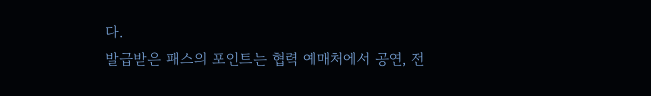다.
발급받은 패스의 포인트는 협력 예매처에서 공연, 전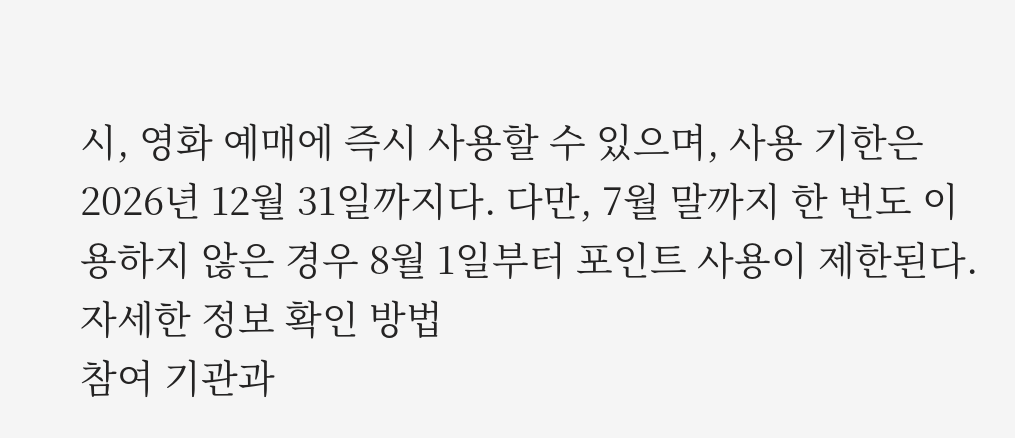시, 영화 예매에 즉시 사용할 수 있으며, 사용 기한은 2026년 12월 31일까지다. 다만, 7월 말까지 한 번도 이용하지 않은 경우 8월 1일부터 포인트 사용이 제한된다.
자세한 정보 확인 방법
참여 기관과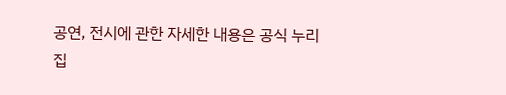공연, 전시에 관한 자세한 내용은 공식 누리집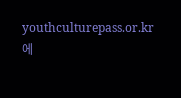youthculturepass.or.kr에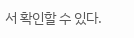서 확인할 수 있다.